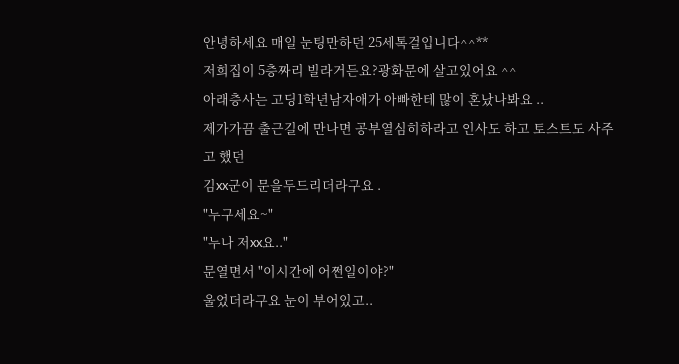안녕하세요 매일 눈팅만하던 25세톡걸입니다^^**
저희집이 5층짜리 빌라거든요?광화문에 살고있어요 ^^
아래층사는 고딩1학년남자애가 아빠한테 많이 혼났나봐요 ..
제가가끔 출근길에 만나면 공부열심히하라고 인사도 하고 토스트도 사주고 했던
김xx군이 문을두드리더라구요 .
"누구세요~"
"누나 저xx요.."
문열면서 "이시간에 어쩐일이야?"
울었더라구요 눈이 부어있고..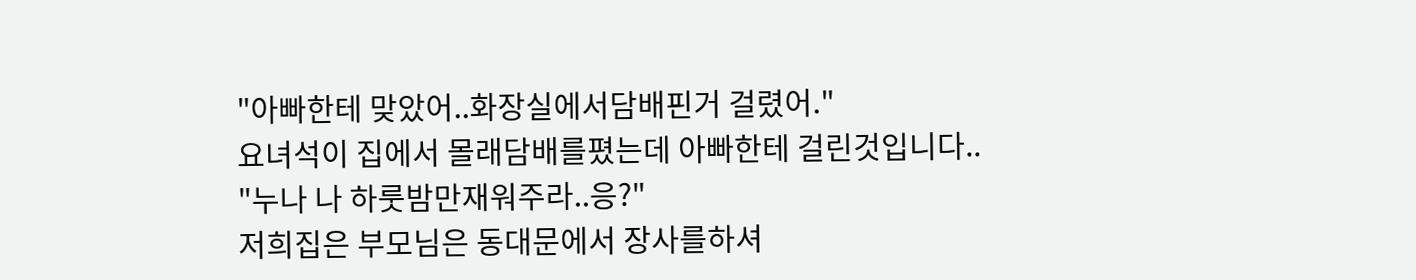"아빠한테 맞았어..화장실에서담배핀거 걸렸어."
요녀석이 집에서 몰래담배를폈는데 아빠한테 걸린것입니다..
"누나 나 하룻밤만재워주라..응?"
저희집은 부모님은 동대문에서 장사를하셔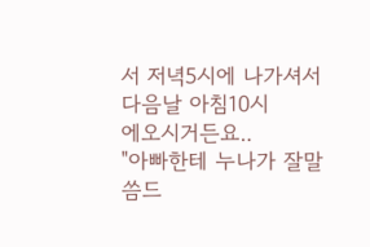서 저녁5시에 나가셔서 다음날 아침10시
에오시거든요..
"아빠한테 누나가 잘말씀드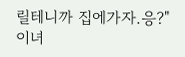릴테니까 집에가자.응?"
이녀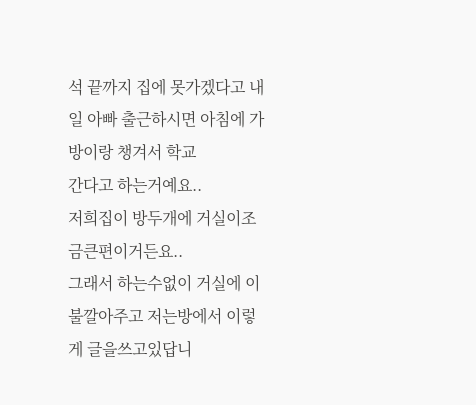석 끝까지 집에 못가겠다고 내일 아빠 출근하시면 아침에 가방이랑 챙겨서 학교
간다고 하는거예요..
저희집이 방두개에 거실이조금큰편이거든요..
그래서 하는수없이 거실에 이불깔아주고 저는방에서 이렇게 글을쓰고있답니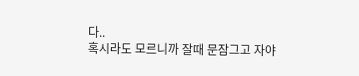다..
혹시라도 모르니까 잘때 문잠그고 자야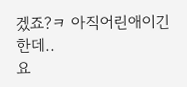겠죠?ㅋ 아직어린애이긴한데..
요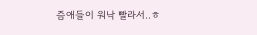즘애들이 워낙 빨라서..ㅎ